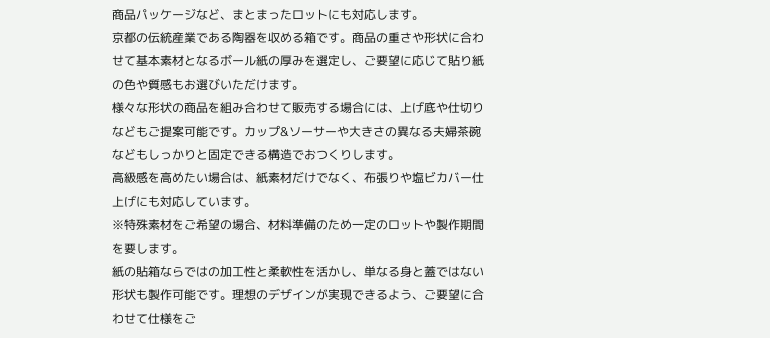商品パッケージなど、まとまったロットにも対応します。
京都の伝統産業である陶器を収める箱です。商品の重さや形状に合わせて基本素材となるボール紙の厚みを選定し、ご要望に応じて貼り紙の色や質感もお選びいただけます。
様々な形状の商品を組み合わせて販売する場合には、上げ底や仕切りなどもご提案可能です。カップ&ソーサーや大きさの異なる夫婦茶碗などもしっかりと固定できる構造でおつくりします。
高級感を高めたい場合は、紙素材だけでなく、布張りや塩ビカバー仕上げにも対応しています。
※特殊素材をご希望の場合、材料準備のため一定のロットや製作期間を要します。
紙の貼箱ならではの加工性と柔軟性を活かし、単なる身と蓋ではない形状も製作可能です。理想のデザインが実現できるよう、ご要望に合わせて仕様をご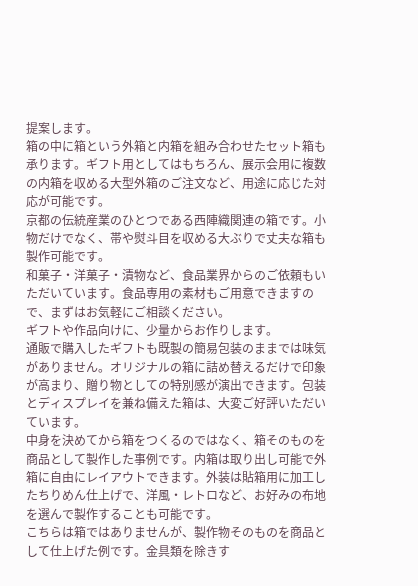提案します。
箱の中に箱という外箱と内箱を組み合わせたセット箱も承ります。ギフト用としてはもちろん、展示会用に複数の内箱を収める大型外箱のご注文など、用途に応じた対応が可能です。
京都の伝統産業のひとつである西陣織関連の箱です。小物だけでなく、帯や熨斗目を収める大ぶりで丈夫な箱も製作可能です。
和菓子・洋菓子・漬物など、食品業界からのご依頼もいただいています。食品専用の素材もご用意できますので、まずはお気軽にご相談ください。
ギフトや作品向けに、少量からお作りします。
通販で購入したギフトも既製の簡易包装のままでは味気がありません。オリジナルの箱に詰め替えるだけで印象が高まり、贈り物としての特別感が演出できます。包装とディスプレイを兼ね備えた箱は、大変ご好評いただいています。
中身を決めてから箱をつくるのではなく、箱そのものを商品として製作した事例です。内箱は取り出し可能で外箱に自由にレイアウトできます。外装は貼箱用に加工したちりめん仕上げで、洋風・レトロなど、お好みの布地を選んで製作することも可能です。
こちらは箱ではありませんが、製作物そのものを商品として仕上げた例です。金具類を除きす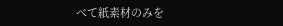べて紙素材のみを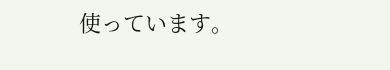使っています。